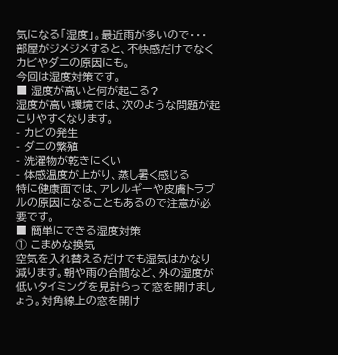気になる「湿度」。最近雨が多いので・・・
部屋がジメジメすると、不快感だけでなくカビやダニの原因にも。
今回は湿度対策です。
■ 湿度が高いと何が起こる?
湿度が高い環境では、次のような問題が起こりやすくなります。
- カビの発生
- ダニの繁殖
- 洗濯物が乾きにくい
- 体感温度が上がり、蒸し暑く感じる
特に健康面では、アレルギーや皮膚トラブルの原因になることもあるので注意が必要です。
■ 簡単にできる湿度対策
① こまめな換気
空気を入れ替えるだけでも湿気はかなり減ります。朝や雨の合間など、外の湿度が低いタイミングを見計らって窓を開けましょう。対角線上の窓を開け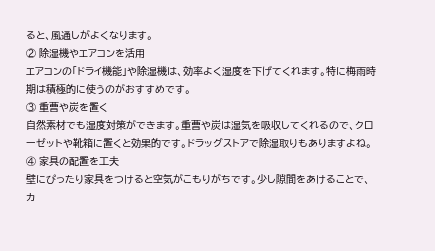ると、風通しがよくなります。
② 除湿機やエアコンを活用
エアコンの「ドライ機能」や除湿機は、効率よく湿度を下げてくれます。特に梅雨時期は積極的に使うのがおすすめです。
③ 重曹や炭を置く
自然素材でも湿度対策ができます。重曹や炭は湿気を吸収してくれるので、クローゼットや靴箱に置くと効果的です。ドラッグストアで除湿取りもありますよね。
④ 家具の配置を工夫
壁にぴったり家具をつけると空気がこもりがちです。少し隙間をあけることで、カ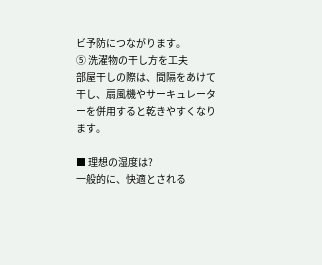ビ予防につながります。
⑤ 洗濯物の干し方を工夫
部屋干しの際は、間隔をあけて干し、扇風機やサーキュレーターを併用すると乾きやすくなります。

■ 理想の湿度は?
一般的に、快適とされる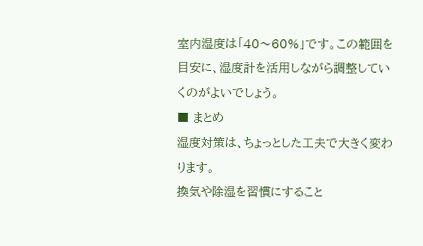室内湿度は「40〜60%」です。この範囲を目安に、湿度計を活用しながら調整していくのがよいでしょう。
■ まとめ
湿度対策は、ちょっとした工夫で大きく変わります。
換気や除湿を習慣にすること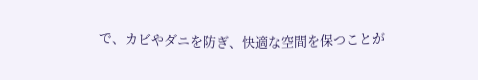で、カビやダニを防ぎ、快適な空間を保つことが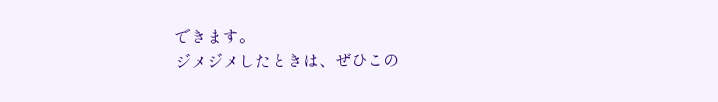できます。
ジメジメしたときは、ぜひこの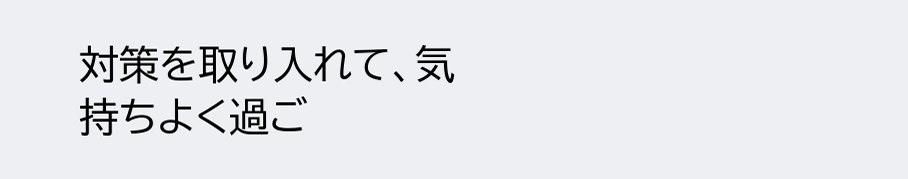対策を取り入れて、気持ちよく過ご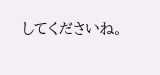してくださいね。